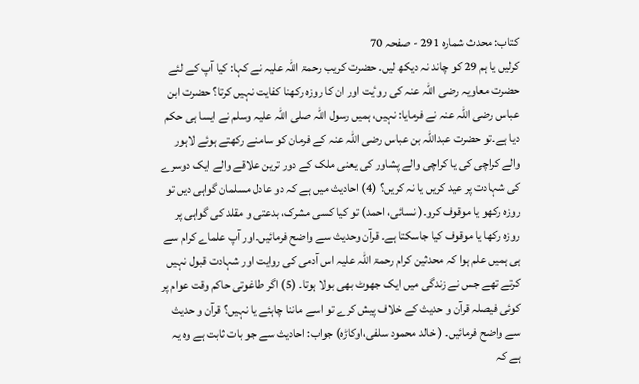کتاب: محدث شمارہ 291 - صفحہ 70
کرلیں یا ہم 29 کو چاند نہ دیکھ لیں۔ حضرت کریب رحمۃ اللہ علیہ نے کہا: کیا آپ کے لئے حضرت معاویہ رضی اللہ عنہ کی روٴیت اور ان کا روزہ رکھنا کفایت نہیں کرتا؟ حضرت ابن عباس رضی اللہ عنہ نے فرمایا: نہیں، ہمیں رسول اللہ صلی اللہ علیہ وسلم نے ایسا ہی حکم دیا ہے۔تو حضرت عبداللہ بن عباس رضی اللہ عنہ کے فرمان کو سامنے رکھتے ہوئے لاہور والے کراچی کی یا کراچی والے پشاور کی یعنی ملک کے دور ترین علاقے والے ایک دوسرے کی شہادت پر عید کریں یا نہ کریں؟ (4) احادیث میں ہے کہ دو عادل مسلمان گواہی دیں تو روزہ رکھو یا موقوف کرو۔( نسائی، احمد) تو کیا کسی مشرک، بدعتی و مقلد کی گواہی پر روزہ رکھا یا موقوف کیا جاسکتا ہے۔ قرآن وحدیث سے واضح فرمائیں۔اور آپ علماے کرام سے ہی ہمیں علم ہوا کہ محدثین کرام رحمۃ اللہ علیہ اس آدمی کی روایت اور شہادت قبول نہیں کرتے تھے جس نے زندگی میں ایک جھوٹ بھی بولا ہوتا۔ (5) اگر طاغوتی حاکم وقت عوام پر کوئی فیصلہ قرآن و حدیث کے خلاف پیش کرے تو اسے ماننا چاہئے یا نہیں؟ قرآن و حدیث سے واضح فرمائیں۔ ( خالد محمود سلفی،اوکاڑہ) جواب: احادیث سے جو بات ثابت ہے وہ یہ ہے کہ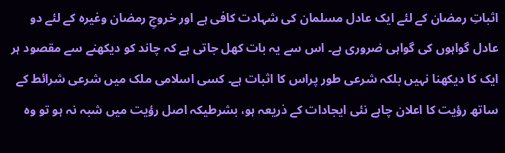اثباتِ رمضان کے لئے ایک عادل مسلمان کی شہادت کافی ہے اور خروجِ رمضان وغیرہ کے لئے دو عادل گواہوں کی گواہی ضروری ہے۔ اس سے یہ بات کھل جاتی ہے کہ چاند کو دیکھنے سے مقصود ہر ایک کا دیکھنا نہیں بلکہ شرعی طور پراس کا اثبات ہے۔ کسی اسلامی ملک میں شرعی شرائط کے ساتھ رؤیت کا اعلان چاہے نئی ایجادات کے ذریعہ ہو، بشرطیکہ اصل رؤیت میں شبہ نہ ہو تو وہ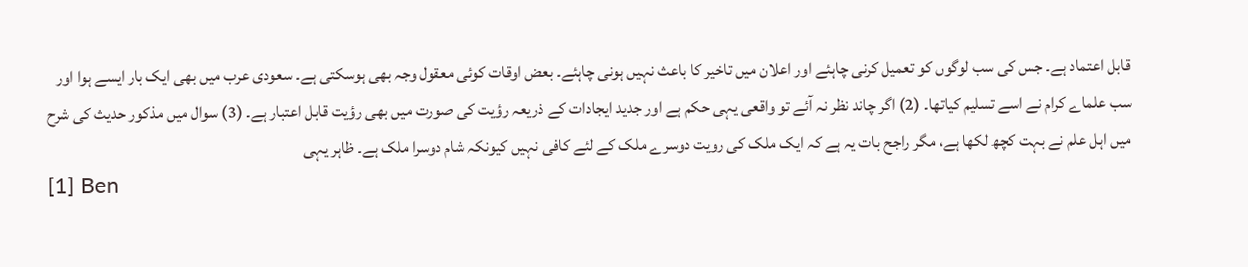قابل اعتماد ہے۔ جس کی سب لوگوں کو تعمیل کرنی چاہئے اور اعلان میں تاخیر کا باعث نہیں ہونی چاہئے۔ بعض اوقات کوئی معقول وجہ بھی ہوسکتی ہے۔ سعودی عرب میں بھی ایک بار ایسے ہوا اور سب علماے کرام نے اسے تسلیم کیاتھا۔ (2) اگر چاند نظر نہ آئے تو واقعی یہی حکم ہے اور جدید ایجادات کے ذریعہ رؤیت کی صورت میں بھی رؤیت قابل اعتبار ہے۔ (3) سوال میں مذکور حدیث کی شرح میں اہل علم نے بہت کچھ لکھا ہے، مگر راجح بات یہ ہے کہ ایک ملک کی رویت دوسرے ملک کے لئے کافی نہیں کیونکہ شام دوسرا ملک ہے۔ ظاہر یہی
[1] Ben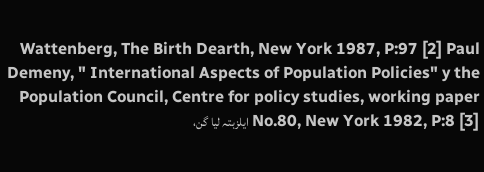Wattenberg, The Birth Dearth, New York 1987, P:97 [2] Paul Demeny, " International Aspects of Population Policies" y the Population Council, Centre for policy studies, working paper No.80, New York 1982, P:8 [3] ايلزبتہ ليا گن،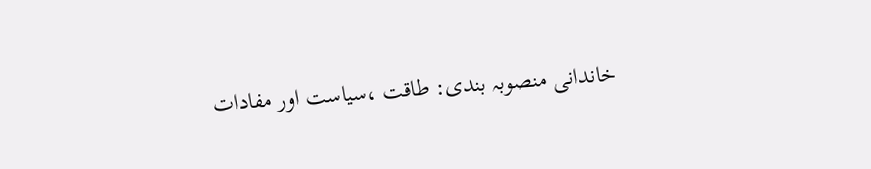خاندانى منصوبہ بندى: طاقت ،سياست اور مفادات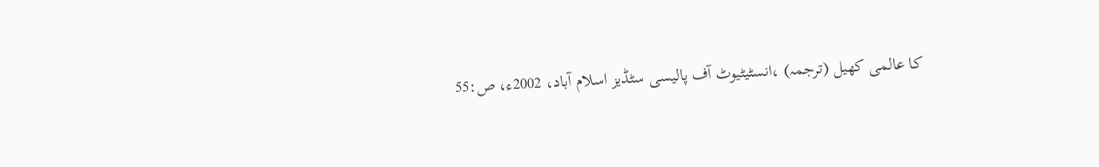كا عالمى كهيل (ترجمہ) ،انسٹيٹيوٹ آف پاليسى سٹڈيز اسلام آباد، 2002ء، ص:55